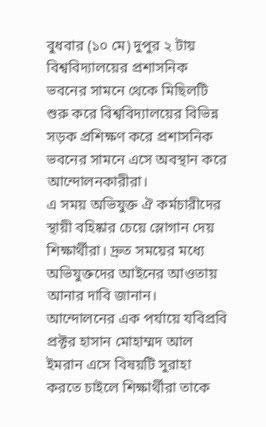বুধবার (১০ মে) দুপুর ২ টায় বিশ্ববিদ্যালয়ের প্রশাসনিক ভবনের সামনে থেকে মিছিলটি শুরু করে বিশ্ববিদ্যালয়ের বিভিন্ন সড়ক প্রশিক্ষণ করে প্রশাসনিক ভবনের সামনে এসে অবস্থান করে আন্দোলনকারীরা।
এ সময় অভিযুক্ত ঐ কর্মচারীদের স্থায়ী বহিষ্কার চেয়ে স্লোগান দেয় শিক্ষার্থীরা। দ্রুত সময়ের মধ্যে অভিযুক্তদের আইনের আওতায় আনার দাবি জানান। আন্দোলনের এক পর্যায়ে যবিপ্রবি প্রক্টর হাসান মোহাম্মদ আল ইমরান এসে বিষয়টি সুরাহা করতে চাইলে শিক্ষার্থীরা তাকে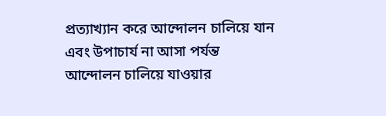প্রত্যাখ্যান করে আন্দোলন চালিয়ে যান এবং উপাচার্য না আসা পর্যন্ত আন্দোলন চালিয়ে যাওয়ার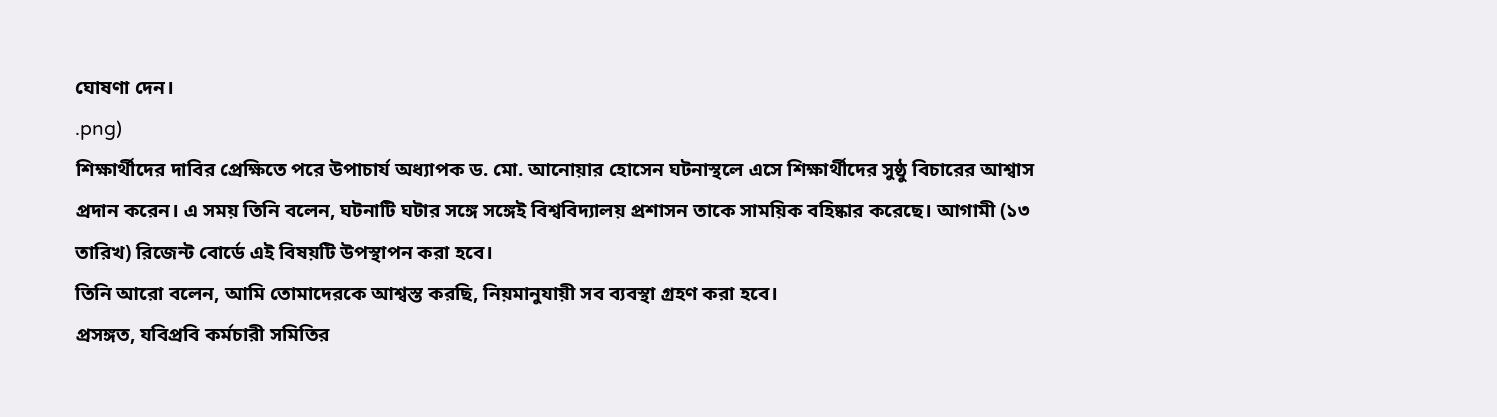ঘোষণা দেন।
.png)
শিক্ষার্থীদের দাবির প্রেক্ষিতে পরে উপাচার্য অধ্যাপক ড. মো. আনোয়ার হোসেন ঘটনাস্থলে এসে শিক্ষার্থীদের সুষ্ঠু বিচারের আশ্বাস প্রদান করেন। এ সময় তিনি বলেন, ঘটনাটি ঘটার সঙ্গে সঙ্গেই বিশ্ববিদ্যালয় প্রশাসন তাকে সাময়িক বহিষ্কার করেছে। আগামী (১৩ তারিখ) রিজেন্ট বোর্ডে এই বিষয়টি উপস্থাপন করা হবে।
তিনি আরো বলেন, আমি তোমাদেরকে আশ্বস্ত করছি, নিয়মানুযায়ী সব ব্যবস্থা গ্রহণ করা হবে।
প্রসঙ্গত, যবিপ্রবি কর্মচারী সমিতির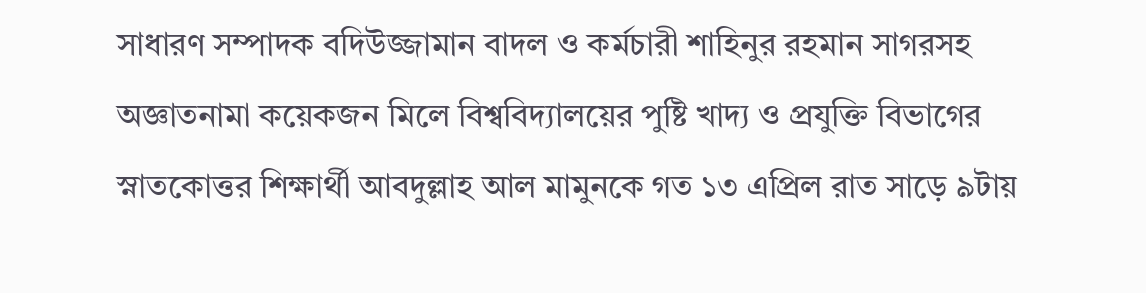সাধারণ সম্পাদক বদিউজ্জামান বাদল ও কর্মচারী শাহিনুর রহমান সাগরসহ অজ্ঞাতনামা কয়েকজন মিলে বিশ্ববিদ্যালয়ের পুষ্টি খাদ্য ও প্রযুক্তি বিভাগের স্নাতকোত্তর শিক্ষার্থী আবদুল্লাহ আল মামুনকে গত ১৩ এপ্রিল রাত সাড়ে ৯টায়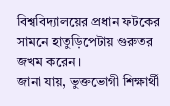বিশ্ববিদ্যালয়ের প্রধান ফটকের সামনে হাতুড়িপেটায় গুরুতর জখম করেন।
জানা যায়, ভুক্তভোগী শিক্ষার্থী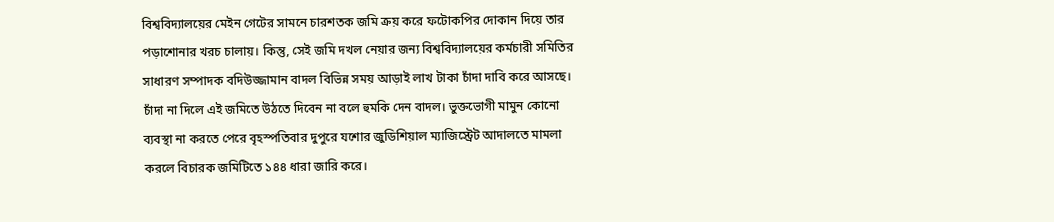বিশ্ববিদ্যালয়ের মেইন গেটের সামনে চারশতক জমি ক্রয় করে ফটোকপির দোকান দিয়ে তার পড়াশোনার খরচ চালায়। কিন্তু, সেই জমি দখল নেয়ার জন্য বিশ্ববিদ্যালয়ের কর্মচারী সমিতির সাধারণ সম্পাদক বদিউজ্জামান বাদল বিভিন্ন সময় আড়াই লাখ টাকা চাঁদা দাবি করে আসছে। চাঁদা না দিলে এই জমিতে উঠতে দিবেন না বলে হুমকি দেন বাদল। ভুক্তভোগী মামুন কোনো ব্যবস্থা না করতে পেরে বৃহস্পতিবার দুপুরে যশোর জুডিশিয়াল ম্যাজিস্ট্রেট আদালতে মামলা করলে বিচারক জমিটিতে ১৪৪ ধারা জারি করে।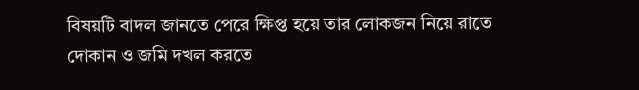বিষয়টি বাদল জানতে পেরে ক্ষিপ্ত হয়ে তার লোকজন নিয়ে রাতে দোকান ও জমি দখল করতে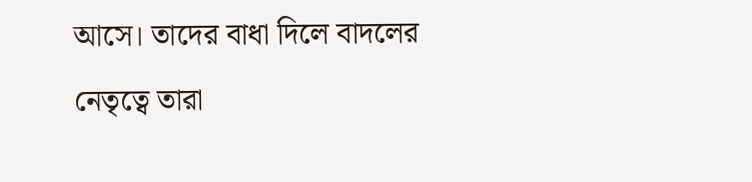আসে। তাদের বাধা দিলে বাদলের নেতৃত্বে তারা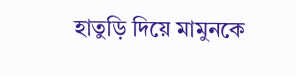হাতুড়ি দিয়ে মামুনকে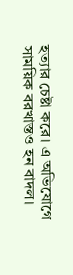হত্যার চেষ্টা করে। এ অভিযোগে সাময়িক বরখাস্তও হন বাদল।